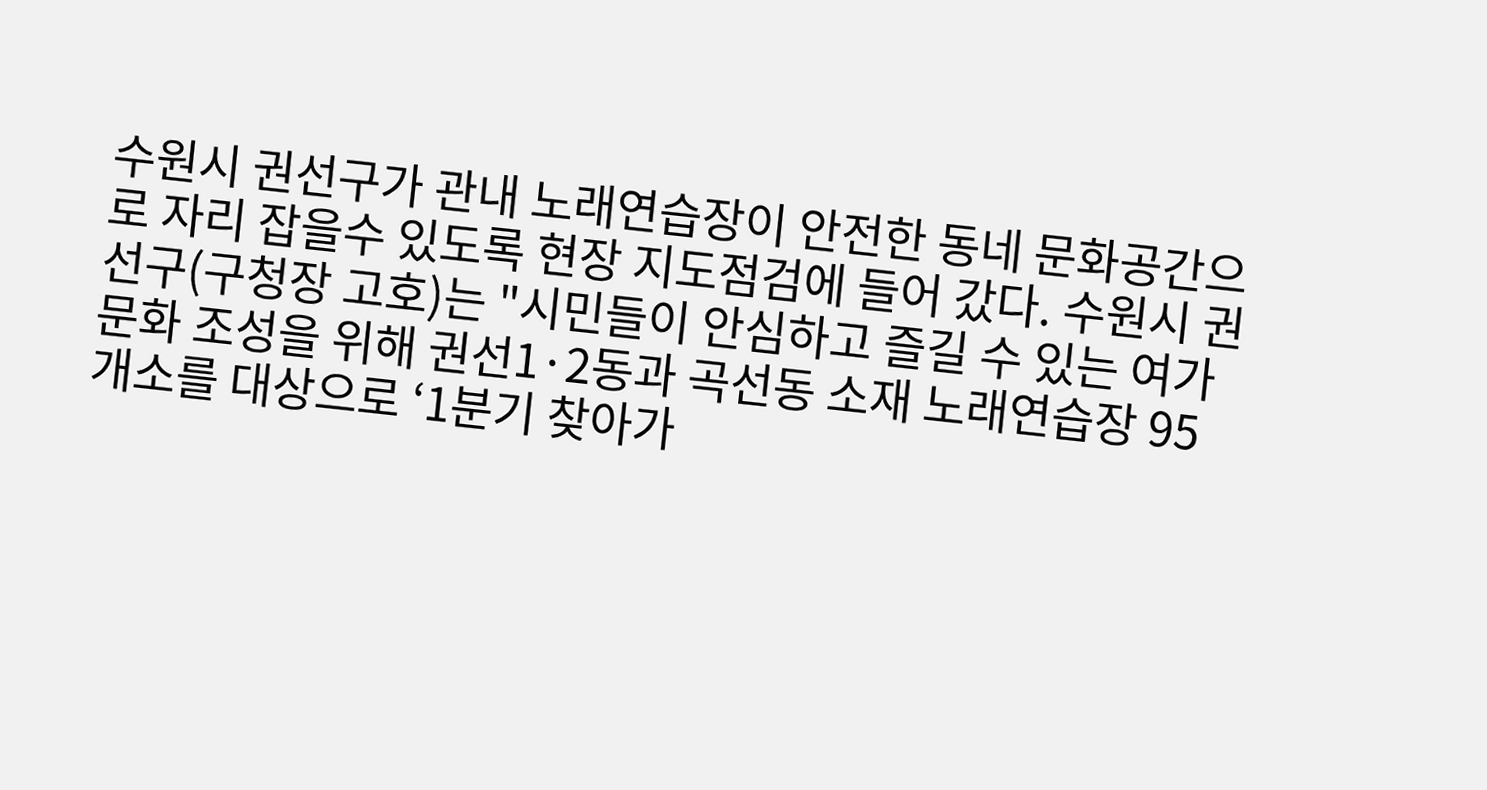수원시 권선구가 관내 노래연습장이 안전한 동네 문화공간으로 자리 잡을수 있도록 현장 지도점검에 들어 갔다. 수원시 권선구(구청장 고호)는 "시민들이 안심하고 즐길 수 있는 여가 문화 조성을 위해 권선1·2동과 곡선동 소재 노래연습장 95개소를 대상으로 ‘1분기 찾아가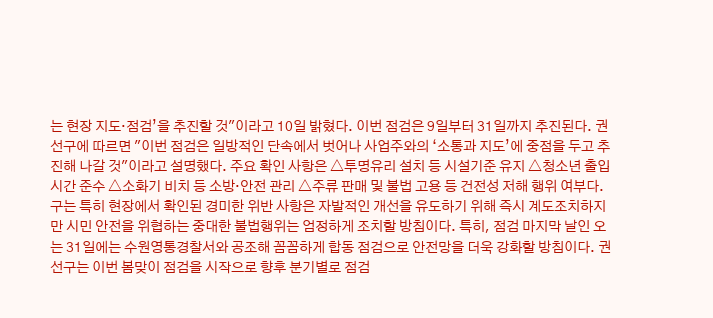는 현장 지도·점검’을 추진할 것"이라고 10일 밝혔다. 이번 점검은 9일부터 31일까지 추진된다. 권선구에 따르면 "이번 점검은 일방적인 단속에서 벗어나 사업주와의 ‘소통과 지도’에 중점을 두고 추진해 나갈 것"이라고 설명했다. 주요 확인 사항은 △투명유리 설치 등 시설기준 유지 △청소년 출입 시간 준수 △소화기 비치 등 소방·안전 관리 △주류 판매 및 불법 고용 등 건전성 저해 행위 여부다. 구는 특히 현장에서 확인된 경미한 위반 사항은 자발적인 개선을 유도하기 위해 즉시 계도조치하지만 시민 안전을 위협하는 중대한 불법행위는 엄정하게 조치할 방침이다. 특히, 점검 마지막 날인 오는 31일에는 수원영통경찰서와 공조해 꼼꼼하게 합동 점검으로 안전망을 더욱 강화할 방침이다. 권선구는 이번 봄맞이 점검을 시작으로 향후 분기별로 점검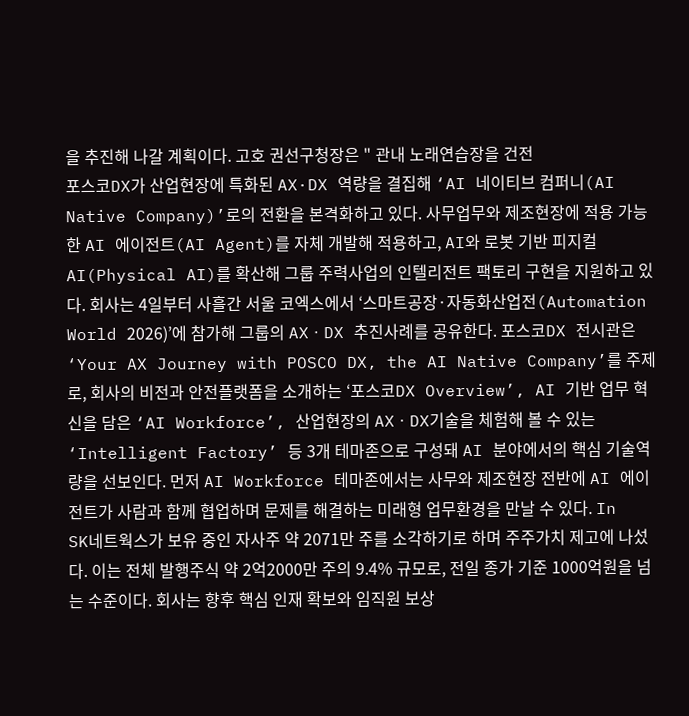을 추진해 나갈 계획이다. 고호 권선구청장은 " 관내 노래연습장을 건전
포스코DX가 산업현장에 특화된 AX·DX 역량을 결집해 ‘AI 네이티브 컴퍼니(AI Native Company)’로의 전환을 본격화하고 있다. 사무업무와 제조현장에 적용 가능한 AI 에이전트(AI Agent)를 자체 개발해 적용하고, AI와 로봇 기반 피지컬AI(Physical AI)를 확산해 그룹 주력사업의 인텔리전트 팩토리 구현을 지원하고 있다. 회사는 4일부터 사흘간 서울 코엑스에서 ‘스마트공장·자동화산업전(Automation World 2026)’에 참가해 그룹의 AXㆍDX 추진사례를 공유한다. 포스코DX 전시관은 ‘Your AX Journey with POSCO DX, the AI Native Company’를 주제로, 회사의 비전과 안전플랫폼을 소개하는 ‘포스코DX Overview’, AI 기반 업무 혁신을 담은 ‘AI Workforce’, 산업현장의 AXㆍDX기술을 체험해 볼 수 있는 ‘Intelligent Factory’ 등 3개 테마존으로 구성돼 AI 분야에서의 핵심 기술역량을 선보인다. 먼저 AI Workforce 테마존에서는 사무와 제조현장 전반에 AI 에이전트가 사람과 함께 협업하며 문제를 해결하는 미래형 업무환경을 만날 수 있다. In
SK네트웍스가 보유 중인 자사주 약 2071만 주를 소각하기로 하며 주주가치 제고에 나섰다. 이는 전체 발행주식 약 2억2000만 주의 9.4% 규모로, 전일 종가 기준 1000억원을 넘는 수준이다. 회사는 향후 핵심 인재 확보와 임직원 보상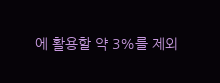에 활용할 약 3%를 제외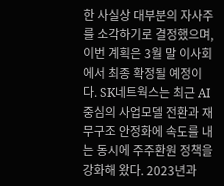한 사실상 대부분의 자사주를 소각하기로 결정했으며, 이번 계획은 3월 말 이사회에서 최종 확정될 예정이다. SK네트웍스는 최근 AI 중심의 사업모델 전환과 재무구조 안정화에 속도를 내는 동시에 주주환원 정책을 강화해 왔다. 2023년과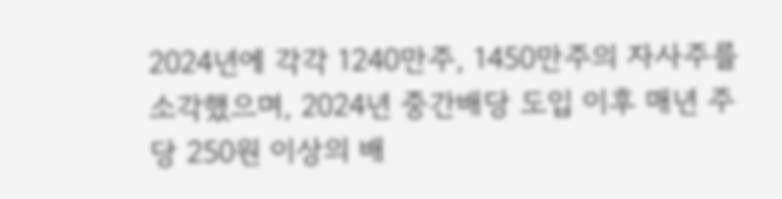2024년에 각각 1240만주, 1450만주의 자사주를 소각했으며, 2024년 중간배당 도입 이후 매년 주당 250원 이상의 배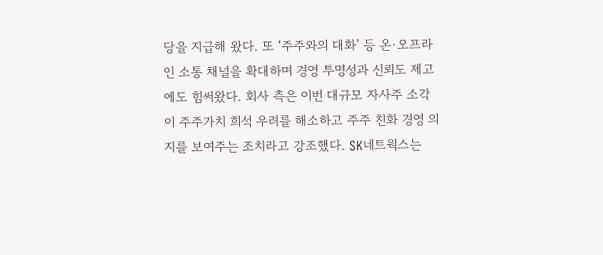당을 지급해 왔다. 또 ‘주주와의 대화’ 등 온·오프라인 소통 채널을 확대하며 경영 투명성과 신뢰도 제고에도 힘써왔다. 회사 측은 이번 대규모 자사주 소각이 주주가치 희석 우려를 해소하고 주주 친화 경영 의지를 보여주는 조치라고 강조했다. SK네트웍스는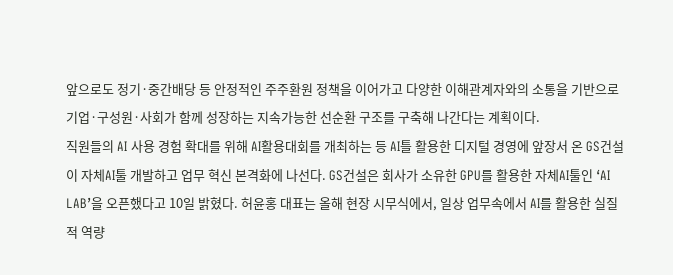앞으로도 정기·중간배당 등 안정적인 주주환원 정책을 이어가고 다양한 이해관계자와의 소통을 기반으로 기업·구성원·사회가 함께 성장하는 지속가능한 선순환 구조를 구축해 나간다는 계획이다.
직원들의 AI 사용 경험 확대를 위해 AI활용대회를 개최하는 등 AI틀 활용한 디지털 경영에 앞장서 온 GS건설이 자체AI툴 개발하고 업무 혁신 본격화에 나선다. GS건설은 회사가 소유한 GPU를 활용한 자체AI툴인 ‘AI LAB’을 오픈했다고 10일 밝혔다. 허윤홍 대표는 올해 현장 시무식에서, 일상 업무속에서 AI를 활용한 실질적 역량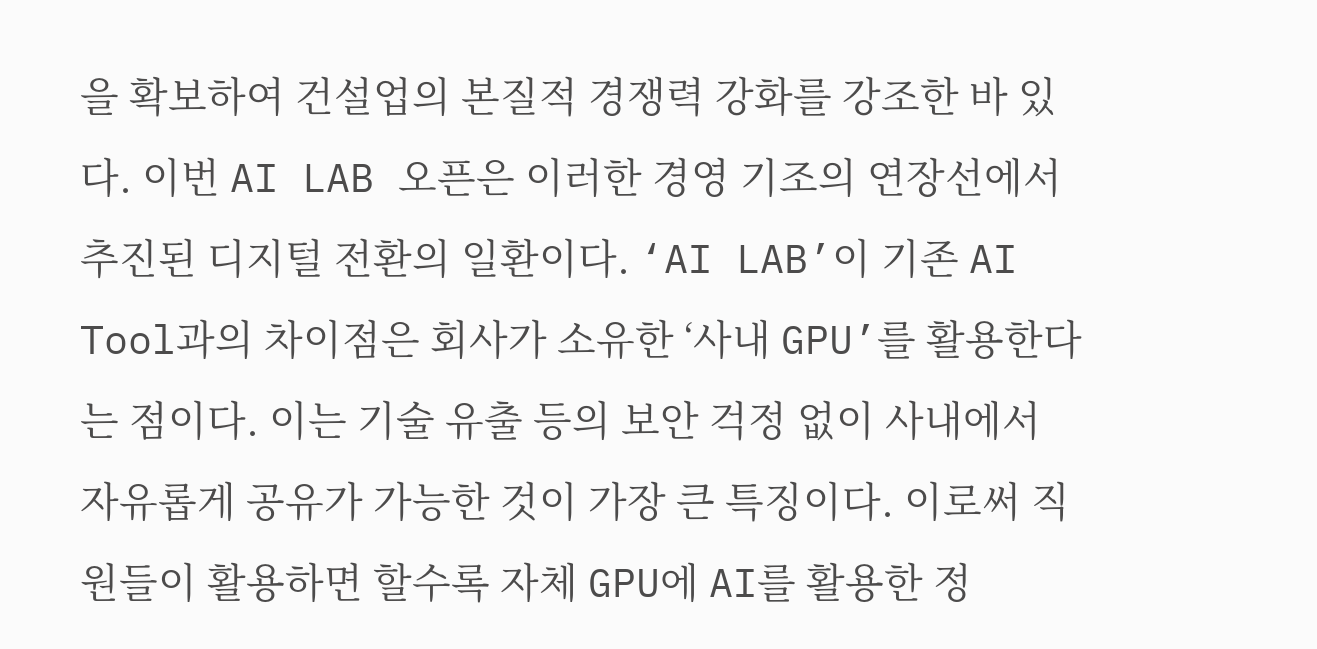을 확보하여 건설업의 본질적 경쟁력 강화를 강조한 바 있다. 이번 AI LAB 오픈은 이러한 경영 기조의 연장선에서 추진된 디지털 전환의 일환이다. ‘AI LAB’이 기존 AI Tool과의 차이점은 회사가 소유한 ‘사내 GPU’를 활용한다는 점이다. 이는 기술 유출 등의 보안 걱정 없이 사내에서 자유롭게 공유가 가능한 것이 가장 큰 특징이다. 이로써 직원들이 활용하면 할수록 자체 GPU에 AI를 활용한 정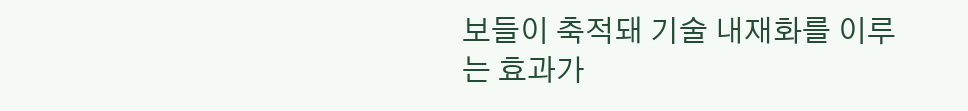보들이 축적돼 기술 내재화를 이루는 효과가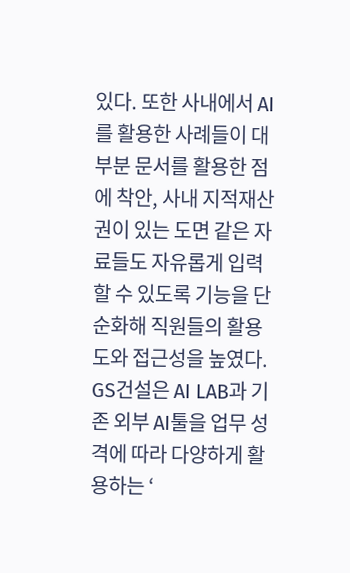있다. 또한 사내에서 AI를 활용한 사례들이 대부분 문서를 활용한 점에 착안, 사내 지적재산권이 있는 도면 같은 자료들도 자유롭게 입력할 수 있도록 기능을 단순화해 직원들의 활용도와 접근성을 높였다. GS건설은 AI LAB과 기존 외부 AI툴을 업무 성격에 따라 다양하게 활용하는 ‘